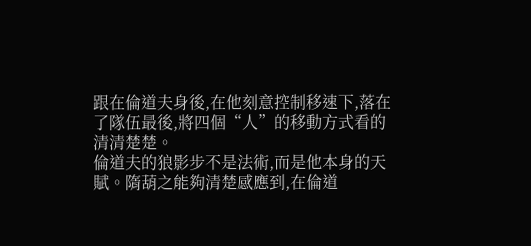跟在倫道夫身後,在他刻意控制移速下,落在了隊伍最後,將四個“人”的移動方式看的清清楚楚。
倫道夫的狼影步不是法術,而是他本身的天賦。隋葫之能夠清楚感應到,在倫道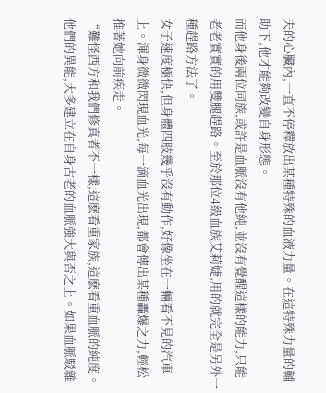夫的心臟內,一直不停釋放出某種特殊的血液力量。在這特殊力量的輔助下,他才能夠改變自身形態。
而他身後兩位同族,或許是血脈沒有他純,並沒有覺醒這樣的能力,只能老老實實的用雙腿趕路。至於那位4級血族艾莉婕,用的就完全是另外一種趕路方法了。
女子速度極快,但身體四肢幾乎沒有動作,好像坐在一輛看不見的汽車上。渾身微微閃現血光,每一滴血光出現,都會傳出某種轟爆之力,輕松推著她向前疾走。
“難怪西方和我們修真者不一樣,這麽看重家族,這麽看重血脈的純度。他們的異能,大多建立在自身古老的血脈強大與否之上。如果血脈駁雜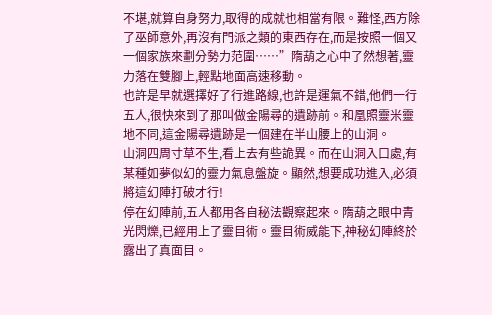不堪,就算自身努力,取得的成就也相當有限。難怪,西方除了巫師意外,再沒有門派之類的東西存在,而是按照一個又一個家族來劃分勢力范圍……”隋葫之心中了然想著,靈力落在雙腳上,輕點地面高速移動。
也許是早就選擇好了行進路線,也許是運氣不錯,他們一行五人,很快來到了那叫做金陽尋的遺跡前。和凰照靈米靈地不同,這金陽尋遺跡是一個建在半山腰上的山洞。
山洞四周寸草不生,看上去有些詭異。而在山洞入口處,有某種如夢似幻的靈力氣息盤旋。顯然,想要成功進入,必須將這幻陣打破才行!
停在幻陣前,五人都用各自秘法觀察起來。隋葫之眼中青光閃爍,已經用上了靈目術。靈目術威能下,神秘幻陣終於露出了真面目。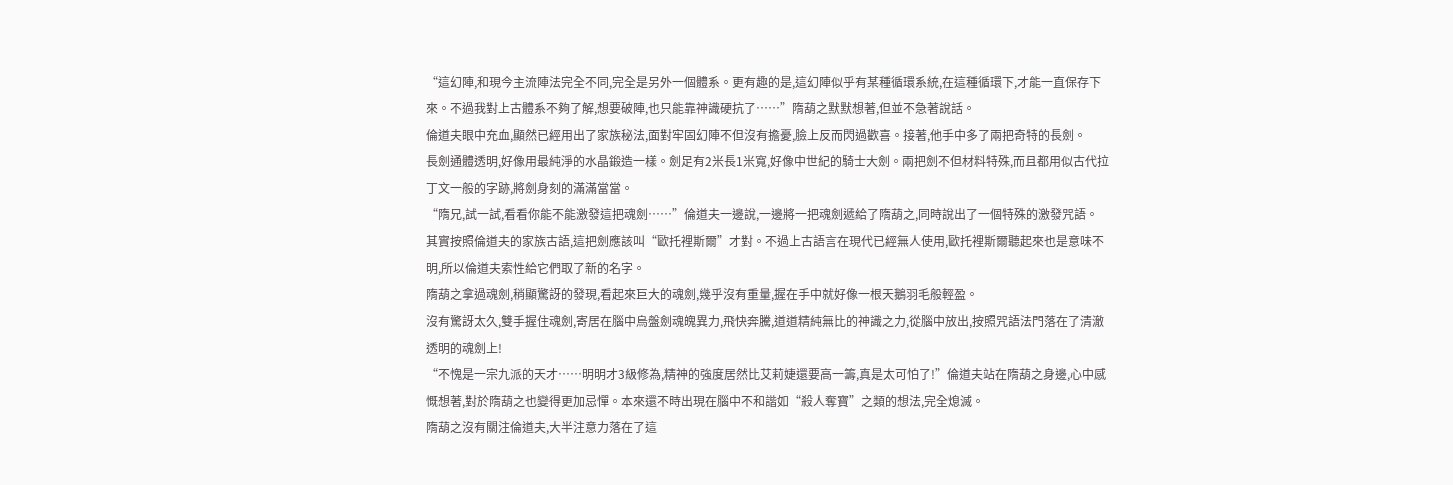“這幻陣,和現今主流陣法完全不同,完全是另外一個體系。更有趣的是,這幻陣似乎有某種循環系統,在這種循環下,才能一直保存下來。不過我對上古體系不夠了解,想要破陣,也只能靠神識硬抗了……”隋葫之默默想著,但並不急著說話。
倫道夫眼中充血,顯然已經用出了家族秘法,面對牢固幻陣不但沒有擔憂,臉上反而閃過歡喜。接著,他手中多了兩把奇特的長劍。
長劍通體透明,好像用最純淨的水晶鍛造一樣。劍足有2米長1米寬,好像中世紀的騎士大劍。兩把劍不但材料特殊,而且都用似古代拉丁文一般的字跡,將劍身刻的滿滿當當。
“隋兄,試一試,看看你能不能激發這把魂劍……”倫道夫一邊說,一邊將一把魂劍遞給了隋葫之,同時說出了一個特殊的激發咒語。
其實按照倫道夫的家族古語,這把劍應該叫“歐托裡斯爾”才對。不過上古語言在現代已經無人使用,歐托裡斯爾聽起來也是意味不明,所以倫道夫索性給它們取了新的名字。
隋葫之拿過魂劍,稍顯驚訝的發現,看起來巨大的魂劍,幾乎沒有重量,握在手中就好像一根天鵝羽毛般輕盈。
沒有驚訝太久,雙手握住魂劍,寄居在腦中烏盤劍魂魄異力,飛快奔騰,道道精純無比的神識之力,從腦中放出,按照咒語法門落在了清澈透明的魂劍上!
“不愧是一宗九派的天才……明明才3級修為,精神的強度居然比艾莉婕還要高一籌,真是太可怕了!”倫道夫站在隋葫之身邊,心中感慨想著,對於隋葫之也變得更加忌憚。本來還不時出現在腦中不和諧如“殺人奪寶”之類的想法,完全熄滅。
隋葫之沒有關注倫道夫,大半注意力落在了這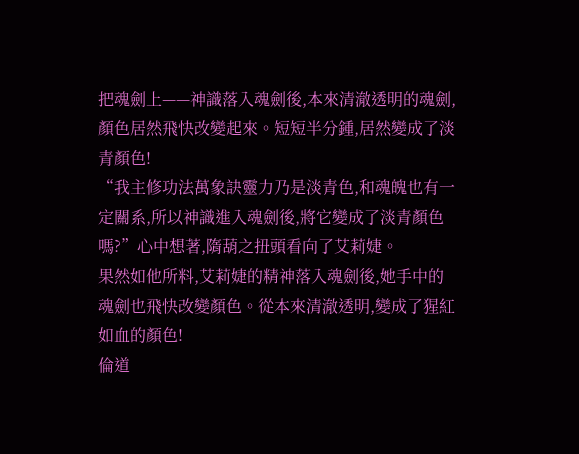把魂劍上——神識落入魂劍後,本來清澈透明的魂劍,顏色居然飛快改變起來。短短半分鍾,居然變成了淡青顏色!
“我主修功法萬象訣靈力乃是淡青色,和魂魄也有一定關系,所以神識進入魂劍後,將它變成了淡青顏色嗎?”心中想著,隋葫之扭頭看向了艾莉婕。
果然如他所料,艾莉婕的精神落入魂劍後,她手中的魂劍也飛快改變顏色。從本來清澈透明,變成了猩紅如血的顏色!
倫道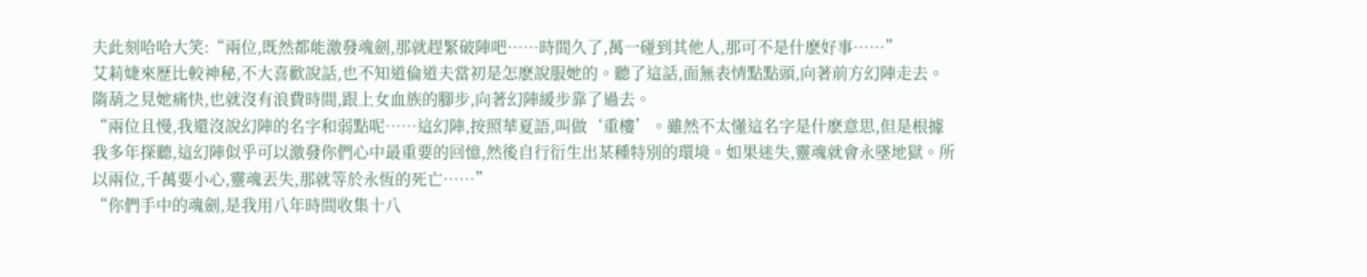夫此刻哈哈大笑:“兩位,既然都能激發魂劍,那就趕緊破陣吧……時間久了,萬一碰到其他人,那可不是什麽好事……”
艾莉婕來歷比較神秘,不大喜歡說話,也不知道倫道夫當初是怎麽說服她的。聽了這話,面無表情點點頭,向著前方幻陣走去。隋葫之見她痛快,也就沒有浪費時間,跟上女血族的腳步,向著幻陣緩步靠了過去。
“兩位且慢,我還沒說幻陣的名字和弱點呢……這幻陣,按照華夏語,叫做‘重樓’。雖然不太懂這名字是什麽意思,但是根據我多年探聽,這幻陣似乎可以激發你們心中最重要的回憶,然後自行衍生出某種特別的環境。如果迷失,靈魂就會永墜地獄。所以兩位,千萬要小心,靈魂丟失,那就等於永恆的死亡……”
“你們手中的魂劍,是我用八年時間收集十八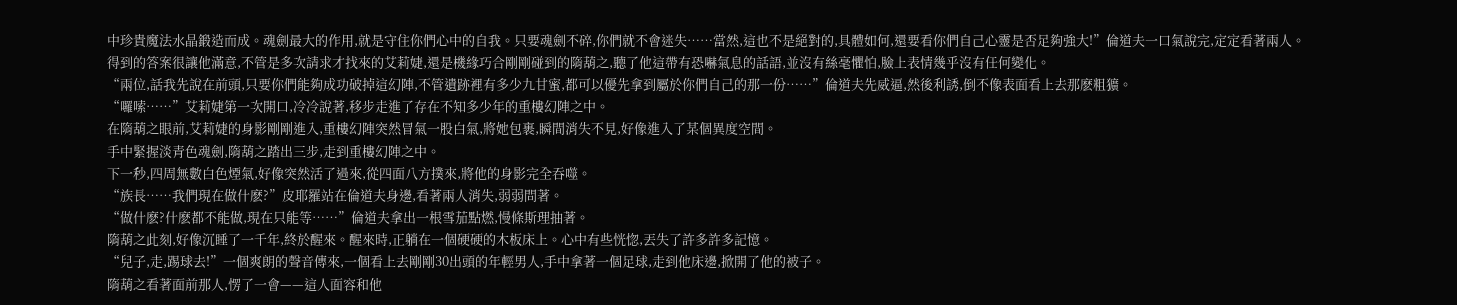中珍貴魔法水晶鍛造而成。魂劍最大的作用,就是守住你們心中的自我。只要魂劍不碎,你們就不會迷失……當然,這也不是絕對的,具體如何,還要看你們自己心靈是否足夠強大!”倫道夫一口氣說完,定定看著兩人。
得到的答案很讓他滿意,不管是多次請求才找來的艾莉婕,還是機緣巧合剛剛碰到的隋葫之,聽了他這帶有恐嚇氣息的話語,並沒有絲毫懼怕,臉上表情幾乎沒有任何變化。
“兩位,話我先說在前頭,只要你們能夠成功破掉這幻陣,不管遺跡裡有多少九甘蜜,都可以優先拿到屬於你們自己的那一份……”倫道夫先威逼,然後利誘,倒不像表面看上去那麽粗獷。
“囉嗦……”艾莉婕第一次開口,冷冷說著,移步走進了存在不知多少年的重樓幻陣之中。
在隋葫之眼前,艾莉婕的身影剛剛進入,重樓幻陣突然冒氣一股白氣,將她包裹,瞬間消失不見,好像進入了某個異度空間。
手中緊握淡青色魂劍,隋葫之踏出三步,走到重樓幻陣之中。
下一秒,四周無數白色煙氣,好像突然活了過來,從四面八方撲來,將他的身影完全吞噬。
“族長……我們現在做什麽?”皮耶羅站在倫道夫身邊,看著兩人消失,弱弱問著。
“做什麽?什麽都不能做,現在只能等……”倫道夫拿出一根雪茄點燃,慢條斯理抽著。
隋葫之此刻,好像沉睡了一千年,終於醒來。醒來時,正躺在一個硬硬的木板床上。心中有些恍惚,丟失了許多許多記憶。
“兒子,走,踢球去!”一個爽朗的聲音傳來,一個看上去剛剛30出頭的年輕男人,手中拿著一個足球,走到他床邊,掀開了他的被子。
隋葫之看著面前那人,愣了一會——這人面容和他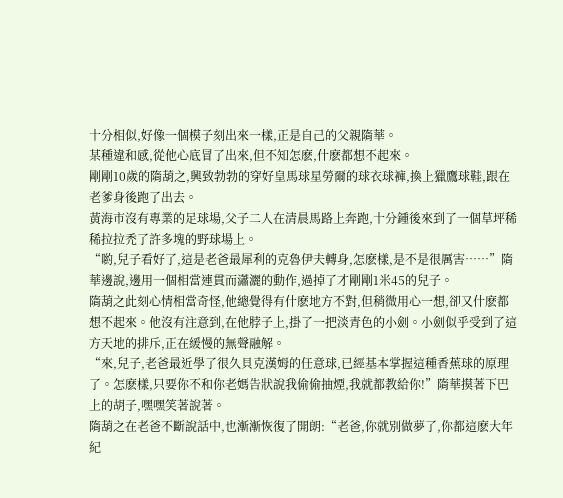十分相似,好像一個模子刻出來一樣,正是自己的父親隋華。
某種違和感,從他心底冒了出來,但不知怎麽,什麽都想不起來。
剛剛10歲的隋葫之,興致勃勃的穿好皇馬球星勞爾的球衣球褲,換上獵鷹球鞋,跟在老爹身後跑了出去。
黃海市沒有專業的足球場,父子二人在清晨馬路上奔跑,十分鍾後來到了一個草坪稀稀拉拉禿了許多塊的野球場上。
“喲,兒子看好了,這是老爸最犀利的克魯伊夫轉身,怎麽樣,是不是很厲害……”隋華邊說,邊用一個相當連貫而瀟灑的動作,過掉了才剛剛1米45的兒子。
隋葫之此刻心情相當奇怪,他總覺得有什麽地方不對,但稍微用心一想,卻又什麽都想不起來。他沒有注意到,在他脖子上,掛了一把淡青色的小劍。小劍似乎受到了這方天地的排斥,正在緩慢的無聲融解。
“來,兒子,老爸最近學了很久貝克漢姆的任意球,已經基本掌握這種香蕉球的原理了。怎麽樣,只要你不和你老媽告狀說我偷偷抽煙,我就都教給你!”隋華摸著下巴上的胡子,嘿嘿笑著說著。
隋葫之在老爸不斷說話中,也漸漸恢復了開朗:“老爸,你就別做夢了,你都這麽大年紀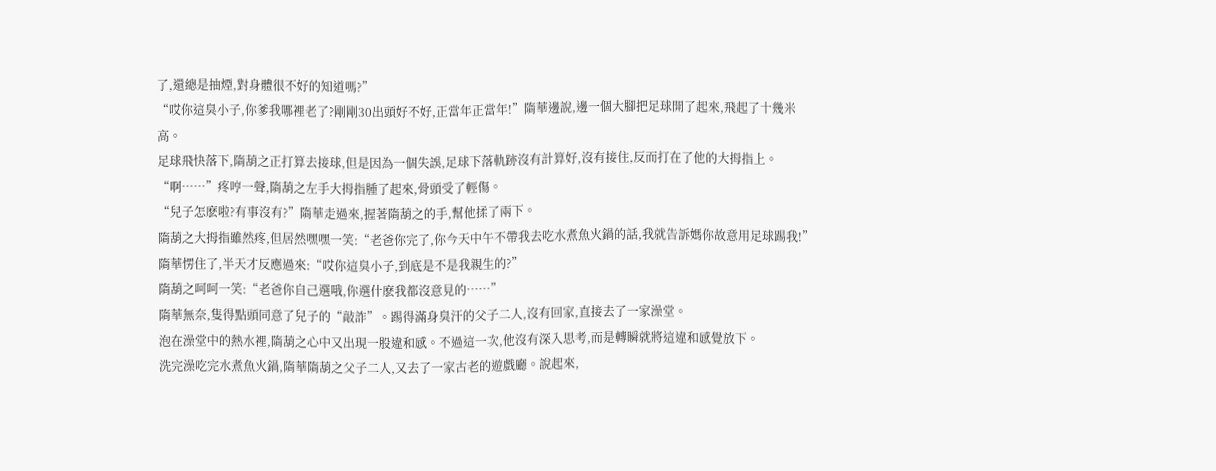了,還總是抽煙,對身體很不好的知道嗎?”
“哎你這臭小子,你爹我哪裡老了?剛剛30出頭好不好,正當年正當年!”隋華邊說,邊一個大腳把足球開了起來,飛起了十幾米高。
足球飛快落下,隋葫之正打算去接球,但是因為一個失誤,足球下落軌跡沒有計算好,沒有接住,反而打在了他的大拇指上。
“啊……”疼哼一聲,隋葫之左手大拇指腫了起來,骨頭受了輕傷。
“兒子怎麽啦?有事沒有?”隋華走過來,握著隋葫之的手,幫他揉了兩下。
隋葫之大拇指雖然疼,但居然嘿嘿一笑:“老爸你完了,你今天中午不帶我去吃水煮魚火鍋的話,我就告訴媽你故意用足球踢我!”
隋華愣住了,半天才反應過來:“哎你這臭小子,到底是不是我親生的?”
隋葫之呵呵一笑:“老爸你自己選哦,你選什麽我都沒意見的……”
隋華無奈,隻得點頭同意了兒子的“敲詐”。踢得滿身臭汗的父子二人,沒有回家,直接去了一家澡堂。
泡在澡堂中的熱水裡,隋葫之心中又出現一股違和感。不過這一次,他沒有深入思考,而是轉瞬就將這違和感覺放下。
洗完澡吃完水煮魚火鍋,隋華隋葫之父子二人,又去了一家古老的遊戲廳。說起來,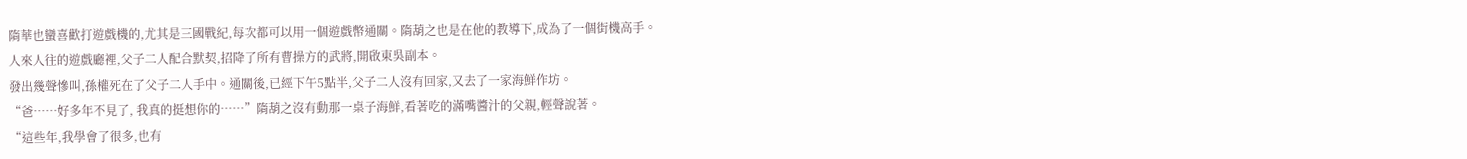隋華也蠻喜歡打遊戲機的,尤其是三國戰紀,每次都可以用一個遊戲幣通關。隋葫之也是在他的教導下,成為了一個街機高手。
人來人往的遊戲廳裡,父子二人配合默契,招降了所有曹操方的武將,開啟東吳副本。
發出幾聲慘叫,孫權死在了父子二人手中。通關後,已經下午5點半,父子二人沒有回家,又去了一家海鮮作坊。
“爸……好多年不見了, 我真的挺想你的……”隋葫之沒有動那一桌子海鮮,看著吃的滿嘴醬汁的父親,輕聲說著。
“這些年,我學會了很多,也有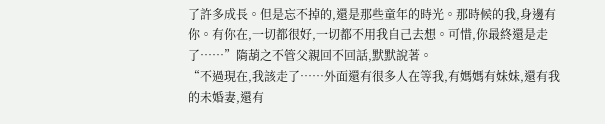了許多成長。但是忘不掉的,還是那些童年的時光。那時候的我,身邊有你。有你在,一切都很好,一切都不用我自己去想。可惜,你最終還是走了……”隋葫之不管父親回不回話,默默說著。
“不過現在,我該走了……外面還有很多人在等我,有媽媽有妹妹,還有我的未婚妻,還有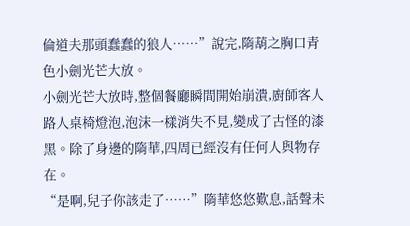倫道夫那頭蠢蠢的狼人……”說完,隋葫之胸口青色小劍光芒大放。
小劍光芒大放時,整個餐廳瞬間開始崩潰,廚師客人路人桌椅燈泡,泡沫一樣消失不見,變成了古怪的漆黑。除了身邊的隋華,四周已經沒有任何人與物存在。
“是啊,兒子你該走了……”隋華悠悠歎息,話聲未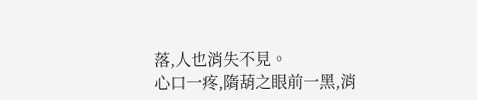落,人也消失不見。
心口一疼,隋葫之眼前一黑,消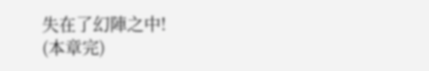失在了幻陣之中!
(本章完)